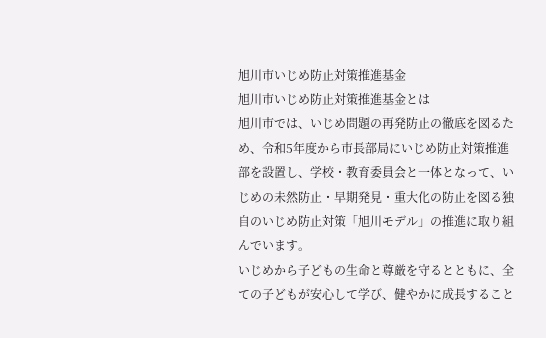旭川市いじめ防止対策推進基金
旭川市いじめ防止対策推進基金とは
旭川市では、いじめ問題の再発防止の徹底を図るため、令和5年度から市長部局にいじめ防止対策推進部を設置し、学校・教育委員会と一体となって、いじめの未然防止・早期発見・重大化の防止を図る独自のいじめ防止対策「旭川モデル」の推進に取り組んでいます。
いじめから子どもの生命と尊厳を守るとともに、全ての子どもが安心して学び、健やかに成長すること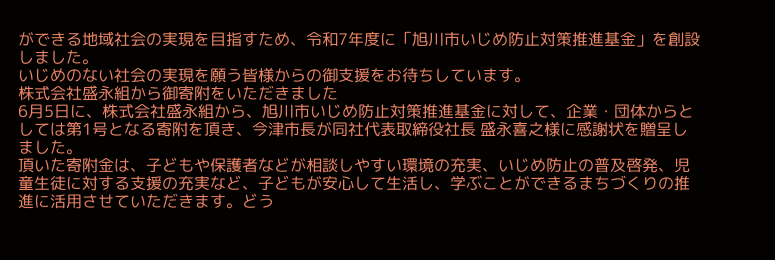ができる地域社会の実現を目指すため、令和7年度に「旭川市いじめ防止対策推進基金」を創設しました。
いじめのない社会の実現を願う皆様からの御支援をお待ちしています。
株式会社盛永組から御寄附をいただきました
6月5日に、株式会社盛永組から、旭川市いじめ防止対策推進基金に対して、企業・団体からとしては第1号となる寄附を頂き、今津市長が同社代表取締役社長 盛永喜之様に感謝状を贈呈しました。
頂いた寄附金は、子どもや保護者などが相談しやすい環境の充実、いじめ防止の普及啓発、児童生徒に対する支援の充実など、子どもが安心して生活し、学ぶことができるまちづくりの推進に活用させていただきます。どう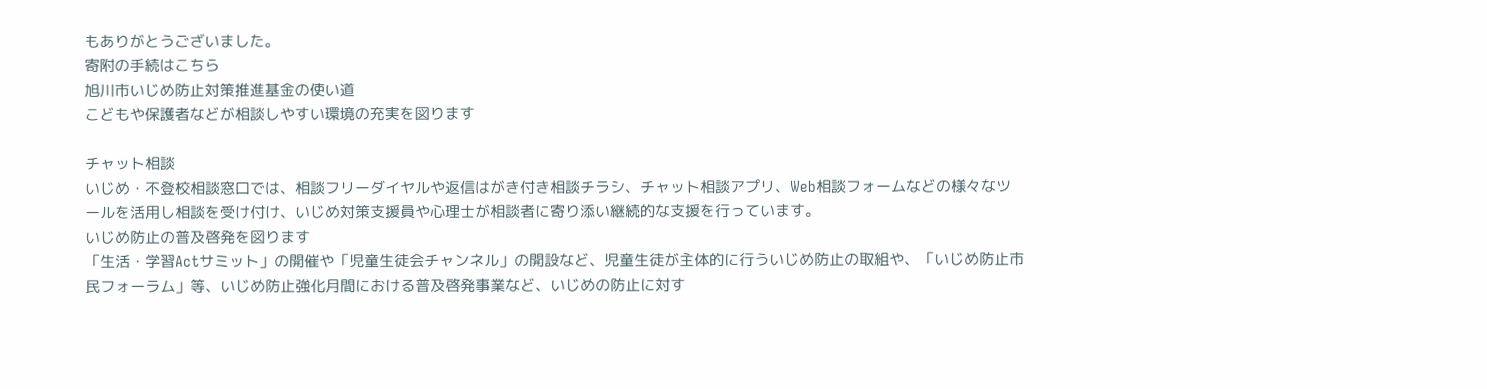もありがとうございました。
寄附の手続はこちら
旭川市いじめ防止対策推進基金の使い道
こどもや保護者などが相談しやすい環境の充実を図ります

チャット相談
いじめ・不登校相談窓口では、相談フリーダイヤルや返信はがき付き相談チラシ、チャット相談アプリ、Web相談フォームなどの様々なツールを活用し相談を受け付け、いじめ対策支援員や心理士が相談者に寄り添い継続的な支援を行っています。
いじめ防止の普及啓発を図ります
「生活・学習Actサミット」の開催や「児童生徒会チャンネル」の開設など、児童生徒が主体的に行ういじめ防止の取組や、「いじめ防止市民フォーラム」等、いじめ防止強化月間における普及啓発事業など、いじめの防止に対す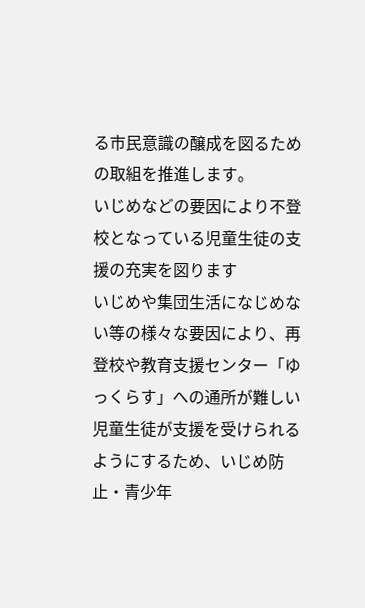る市民意識の醸成を図るための取組を推進します。
いじめなどの要因により不登校となっている児童生徒の支援の充実を図ります
いじめや集団生活になじめない等の様々な要因により、再登校や教育支援センター「ゆっくらす」への通所が難しい児童生徒が支援を受けられるようにするため、いじめ防止・青少年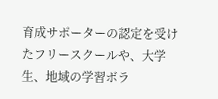育成サポーターの認定を受けたフリースクールや、大学生、地域の学習ボラ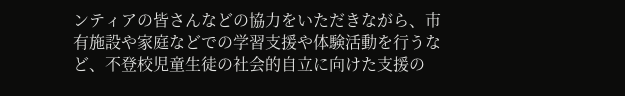ンティアの皆さんなどの協力をいただきながら、市有施設や家庭などでの学習支援や体験活動を行うなど、不登校児童生徒の社会的自立に向けた支援の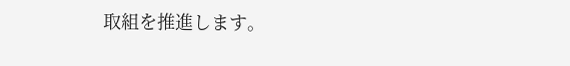取組を推進します。